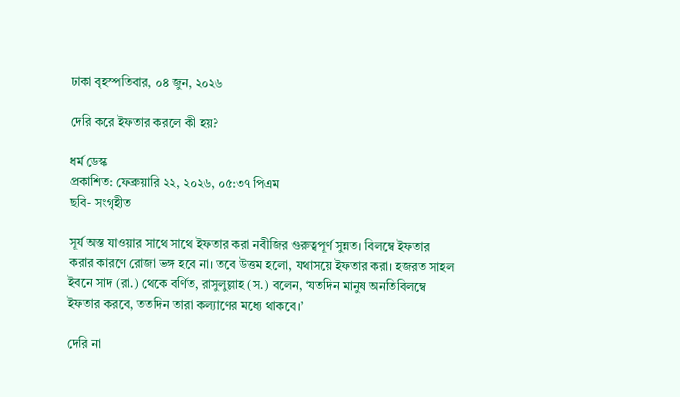ঢাকা বৃহস্পতিবার, ০৪ জুন, ২০২৬

দেরি করে ইফতার করলে কী হয়?

ধর্ম ডেস্ক
প্রকাশিত: ফেব্রুয়ারি ২২, ২০২৬, ০৫:৩৭ পিএম
ছবি- সংগৃহীত

সূর্য অস্ত যাওয়ার সাথে সাথে ইফতার করা নবীজির গুরুত্বপূর্ণ সুন্নত। বিলম্বে ইফতার করার কারণে রোজা ভঙ্গ হবে না। তবে উত্তম হলো, যথাসয়ে ইফতার করা। হজরত সাহল ইবনে সাদ (রা.) থেকে বর্ণিত, রাসুলুল্লাহ (স.) বলেন, ‘যতদিন মানুষ অনতিবিলম্বে ইফতার করবে, ততদিন তারা কল্যাণের মধ্যে থাকবে।’

দেরি না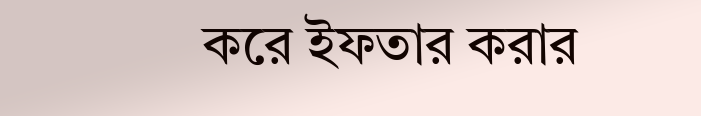করে ইফতার করার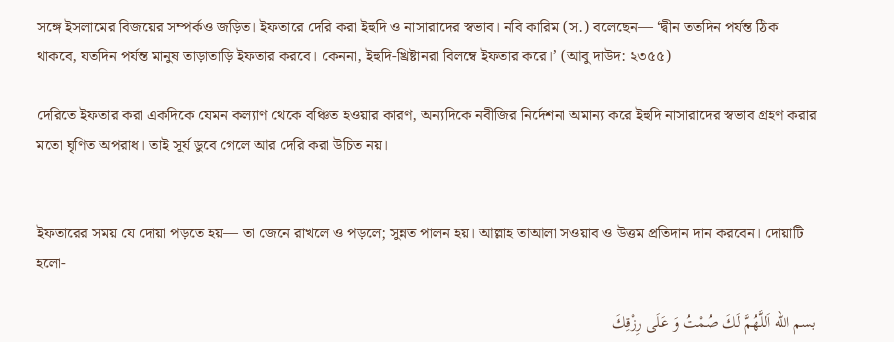সঙ্গে ইসলামের বিজয়ের সম্পর্কও জড়িত। ইফতারে দেরি করা ইহুদি ও নাসারাদের স্বভাব। নবি কারিম (স.) বলেছেন— ‘দ্বীন ততদিন পর্যন্ত ঠিক থাকবে, যতদিন পর্যন্ত মানুষ তাড়াতাড়ি ইফতার করবে। কেননা, ইহুদি-খ্রিষ্টানরা বিলম্বে ইফতার করে।’ (আবু দাউদ: ২৩৫৫)

দেরিতে ইফতার করা একদিকে যেমন কল্যাণ থেকে বঞ্চিত হওয়ার কারণ, অন্যদিকে নবীজির নির্দেশনা অমান্য করে ইহুদি নাসারাদের স্বভাব গ্রহণ করার মতো ঘৃণিত অপরাধ। তাই সূর্য ডুবে গেলে আর দেরি করা উচিত নয়।


ইফতারের সময় যে দোয়া পড়তে হয়— তা জেনে রাখলে ও পড়লে; সুন্নত পালন হয়। আল্লাহ তাআলা সওয়াব ও উত্তম প্রতিদান দান করবেন। দোয়াটি হলো-

بسم الله اَللَّهُمَّ لَكَ صُمْتُ وَ عَلَى رِزْقِكَ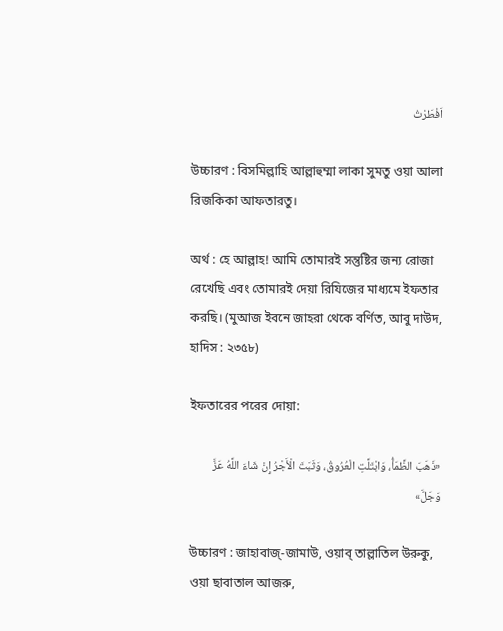اَفْطَرْتُ

উচ্চারণ : বিসমিল্লাহি আল্লাহুম্মা লাকা সুমতু ওয়া আলা রিজকিকা আফতারতু।

অর্থ : হে আল্লাহ! আমি তোমারই সন্তুষ্টির জন্য রোজা রেখেছি এবং তোমারই দেয়া রিযিজের মাধ্যমে ইফতার করছি। (মুআজ ইবনে জাহরা থেকে বর্ণিত, আবু দাউদ, হাদিস : ২৩৫৮)

ইফতারের পরের দোয়া:

«ذَهَبَ الظَّمَأُ، وَابْتَلَّتِ الْعُرُوقُ، وَثَبَتَ الْأَجْرُ إِنْ شَاءَ اللَّهُ عَزَّ وَجَلَّ»

উচ্চারণ : জাহাবাজ্-জামাউ, ওয়াব্ তাল্লাতিল উরুকু, ওয়া ছাবাতাল আজরু,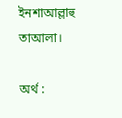ইনশাআল্লাহু তাআলা।

অর্থ :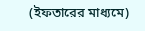(ইফতারের মাধ্যমে)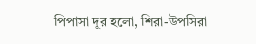পিপাসা দূর হলো, শিরা-উপসিরা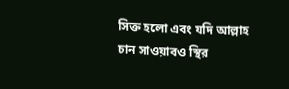সিক্ত হলো এবং যদি আল্লাহ চান সাওয়াবও স্থির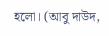হলো। (আবু দাউদ,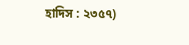হাদিস : ২৩৫৭)